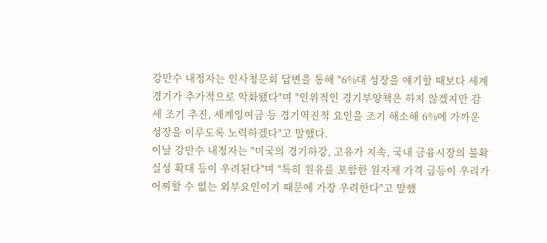강만수 내정자는 인사청문회 답변을 통해 "6%대 성장을 얘기할 때보다 세계경기가 추가적으로 악화됐다"며 "인위적인 경기부양책은 하지 않겠지만 감세 조기 추진, 세계잉여금 등 경기역진적 요인을 조기 해소해 6%에 가까운 성장을 이루도록 노력하겠다"고 말했다.
이날 강만수 내정자는 "미국의 경기하강, 고유가 지속, 국내 금융시장의 불확실성 확대 등이 우려된다"며 "특히 원유를 포함한 원자재 가격 급등이 우리가 어찌할 수 없는 외부요인이기 때문에 가장 우려한다"고 말했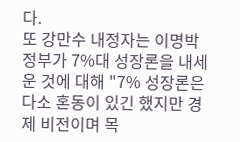다.
또 강만수 내정자는 이명박 정부가 7%대 성장론을 내세운 것에 대해 "7% 성장론은 다소 혼동이 있긴 했지만 경제 비전이며 목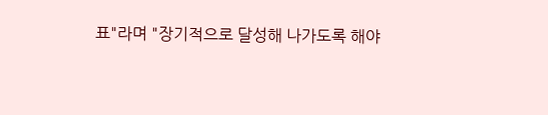표"라며 "장기적으로 달성해 나가도록 해야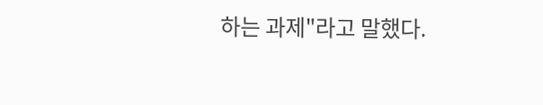하는 과제"라고 말했다.